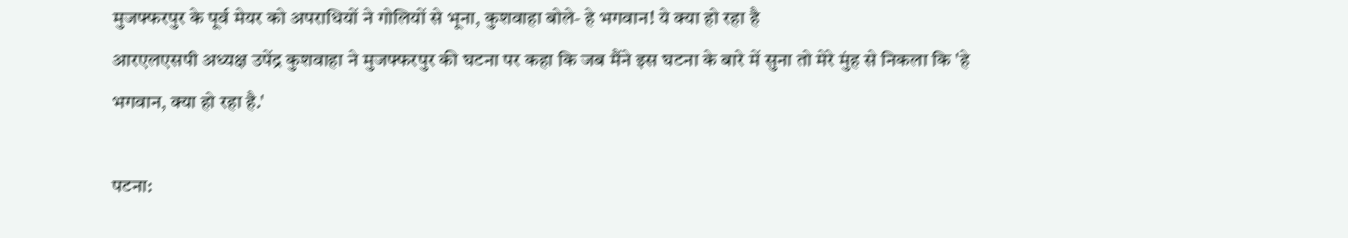मुजफ्फरपुर के पूर्व मेयर को अपराधियों ने गोलियों से भूना, कुशवाहा बोले- हे भगवान! ये क्या हो रहा है
आरएलएसपी अध्यक्ष उपेंद्र कुशवाहा ने मुजफ्फरपुर की घटना पर कहा कि जब मैंने इस घटना के बारे में सुना तो मेरे मुंह से निकला कि 'हे भगवान, क्या हो रहा है.'

पटना: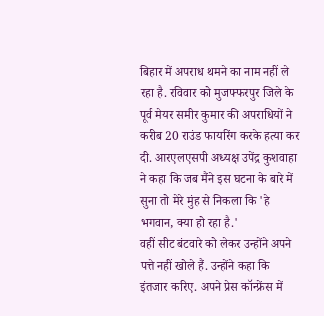बिहार में अपराध थमने का नाम नहीं ले रहा है. रविवार को मुजफ्फरपुर जिले के पूर्व मेयर समीर कुमार की अपराधियों ने करीब 20 राउंड फायरिंग करके हत्या कर दी. आरएलएसपी अध्यक्ष उपेंद्र कुशवाहा ने कहा कि जब मैंने इस घटना के बारे में सुना तो मेरे मुंह से निकला कि 'हे भगवान, क्या हो रहा है.'
वहीं सीट बंटवारे को लेकर उन्होंने अपने पत्ते नहीं खोले हैं. उन्होंने कहा कि इंतजार करिए. अपने प्रेस कॉन्फ्रेंस में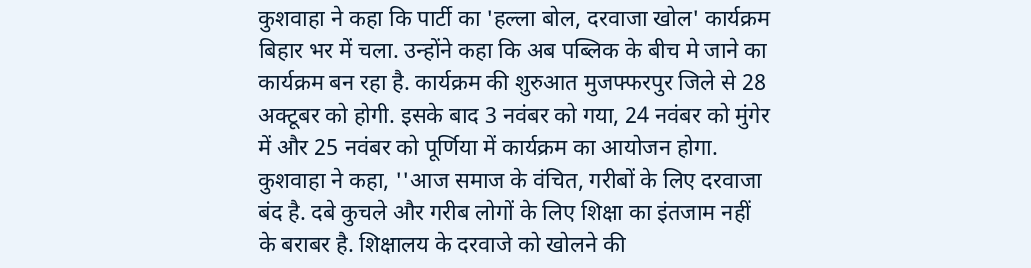कुशवाहा ने कहा कि पार्टी का 'हल्ला बोल, दरवाजा खोल' कार्यक्रम बिहार भर में चला. उन्होंने कहा कि अब पब्लिक के बीच मे जाने का कार्यक्रम बन रहा है. कार्यक्रम की शुरुआत मुजफ्फरपुर जिले से 28 अक्टूबर को होगी. इसके बाद 3 नवंबर को गया, 24 नवंबर को मुंगेर में और 25 नवंबर को पूर्णिया में कार्यक्रम का आयोजन होगा.
कुशवाहा ने कहा, ''आज समाज के वंचित, गरीबों के लिए दरवाजा बंद है. दबे कुचले और गरीब लोगों के लिए शिक्षा का इंतजाम नहीं के बराबर है. शिक्षालय के दरवाजे को खोलने की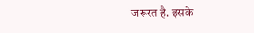जरूरत है. इसके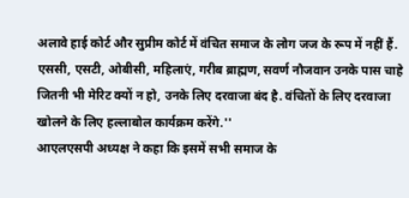अलावे हाई कोर्ट और सुप्रीम कोर्ट में वंचित समाज के लोग जज के रूप में नहीं हैं. एससी, एसटी, ओबीसी, महिलाएं, गरीब ब्राह्मण, सवर्ण नौजवान उनके पास चाहे जितनी भी मेरिट क्यों न हो, उनके लिए दरवाजा बंद है. वंचितों के लिए दरवाजा खोलने के लिए हल्लाबोल कार्यक्रम करेंगे.''
आएलएसपी अध्यक्ष ने कहा कि इसमें सभी समाज के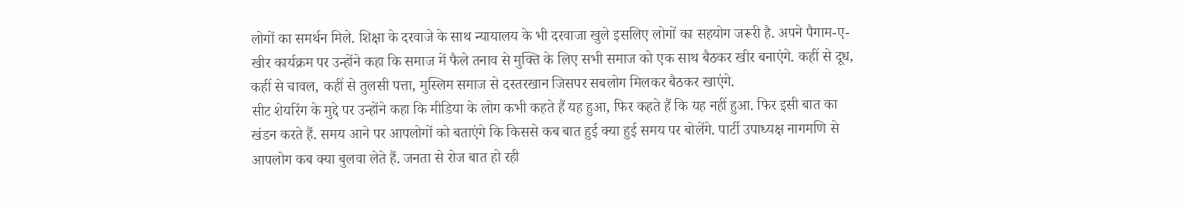लोगों का समर्थन मिले. शिक्षा के दरवाजे के साथ न्यायालय के भी दरवाजा खुले इसलिए लोगों का सहयोग जरूरी है. अपने पैगाम-ए-खीर कार्यक्रम पर उन्होंने कहा कि समाज में फैले तनाव से मुक्ति के लिए सभी समाज को एक साथ बैठकर खीर बनाएंगे. कहीं से दूध, कहीं से चावल, कहीं से तुलसी पत्ता, मुस्लिम समाज से दस्तरखान जिसपर सबलोग मिलकर बैठकर खाएंगे.
सीट शेयरिंग के मुद्दे पर उन्होंने कहा कि मीडिया के लोग कभी कहते हैं यह हुआ, फिर कहते हैं कि यह नहीं हुआ. फिर इसी बात का खंडन करते हैं. समय आने पर आपलोगों को बताएंगे कि किससे कब बात हुई क्या हुई समय पर बोलेंगे. पार्टी उपाध्यक्ष नागमणि से आपलोग कब क्या बुलवा लेते हैं. जनता से रोज बात हो रही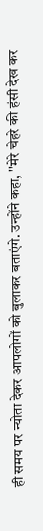ही समय पर न्योता देकर आपलोगों को बुलाकर बताएंगे. उन्होंने कहा, ''मेरे चेहरे की हंसी देख कर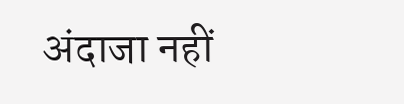अंदाजा नहीं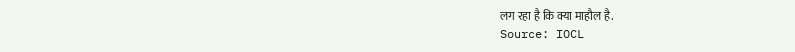लग रहा है कि क्या माहौल है.
Source: IOCL